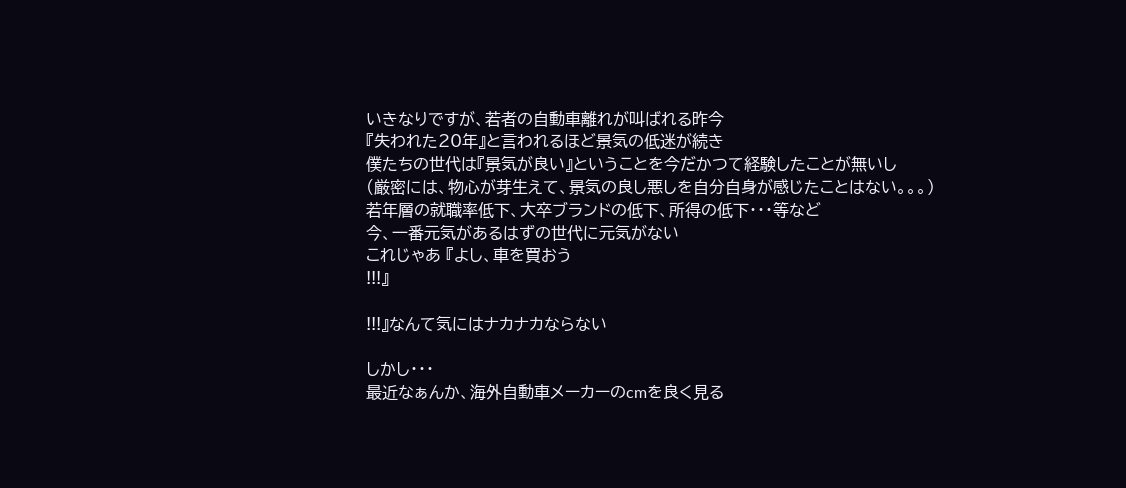いきなりですが、若者の自動車離れが叫ばれる昨今
『失われた20年』と言われるほど景気の低迷が続き
僕たちの世代は『景気が良い』ということを今だかつて経験したことが無いし
(厳密には、物心が芽生えて、景気の良し悪しを自分自身が感じたことはない。。。)
若年層の就職率低下、大卒ブランドの低下、所得の低下・・・等など
今、一番元気があるはずの世代に元気がない
これじゃあ 『よし、車を買おう
!!!』

!!!』なんて気にはナカナカならない

しかし・・・
最近なぁんか、海外自動車メーカーのcmを良く見る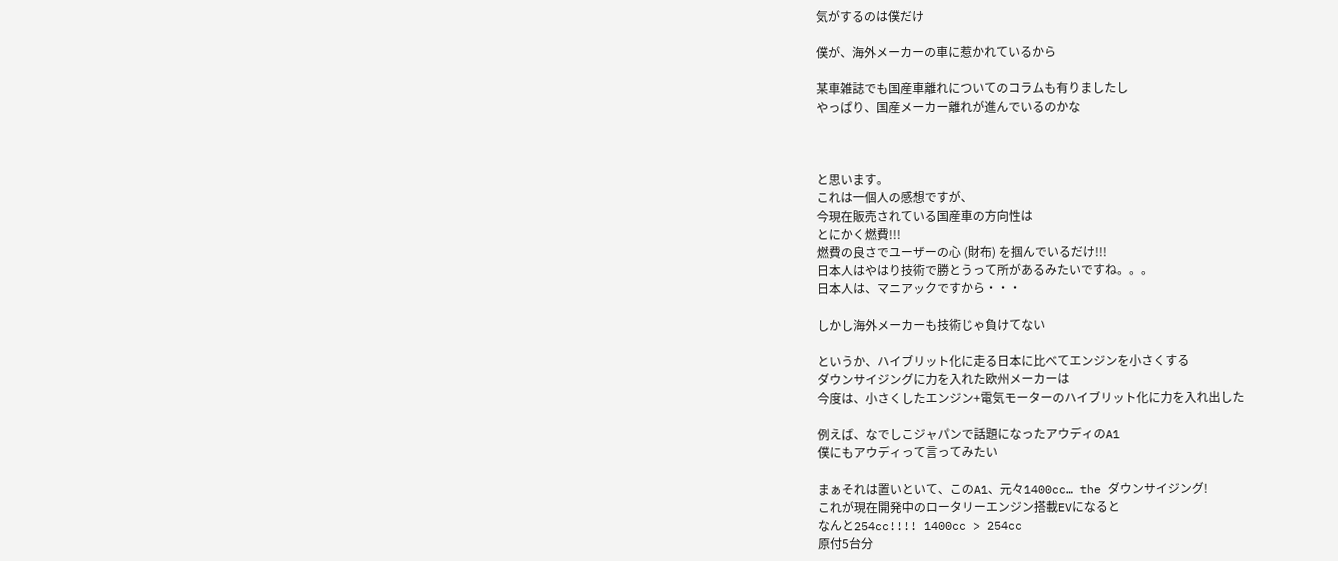気がするのは僕だけ

僕が、海外メーカーの車に惹かれているから

某車雑誌でも国産車離れについてのコラムも有りましたし
やっぱり、国産メーカー離れが進んでいるのかな



と思います。
これは一個人の感想ですが、
今現在販売されている国産車の方向性は
とにかく燃費!!!
燃費の良さでユーザーの心 (財布) を掴んでいるだけ!!!
日本人はやはり技術で勝とうって所があるみたいですね。。。
日本人は、マニアックですから・・・

しかし海外メーカーも技術じゃ負けてない

というか、ハイブリット化に走る日本に比べてエンジンを小さくする
ダウンサイジングに力を入れた欧州メーカーは
今度は、小さくしたエンジン+電気モーターのハイブリット化に力を入れ出した

例えば、なでしこジャパンで話題になったアウディのA1
僕にもアウディって言ってみたい

まぁそれは置いといて、このA1、元々1400cc… the ダウンサイジング!
これが現在開発中のロータリーエンジン搭載EVになると
なんと254cc!!!! 1400cc > 254cc
原付5台分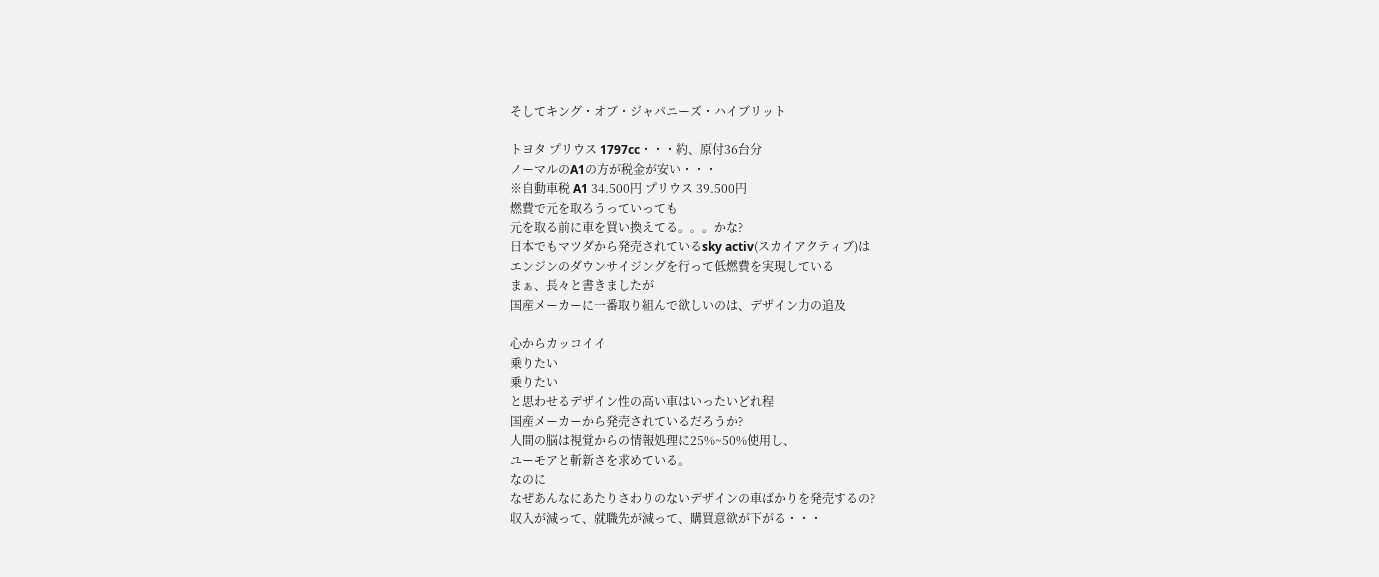そしてキング・オブ・ジャパニーズ・ハイブリット

トヨタ プリウス 1797cc・・・約、原付36台分
ノーマルのA1の方が税金が安い・・・
※自動車税 A1 34.500円 プリウス 39.500円
燃費で元を取ろうっていっても
元を取る前に車を買い換えてる。。。かな?
日本でもマツダから発売されているsky activ(スカイアクティブ)は
エンジンのダウンサイジングを行って低燃費を実現している
まぁ、長々と書きましたが
国産メーカーに一番取り組んで欲しいのは、デザイン力の追及

心からカッコイイ
乗りたい
乗りたい
と思わせるデザイン性の高い車はいったいどれ程
国産メーカーから発売されているだろうか?
人間の脳は視覚からの情報処理に25%~50%使用し、
ユーモアと斬新さを求めている。
なのに
なぜあんなにあたりさわりのないデザインの車ばかりを発売するの?
収入が減って、就職先が減って、購買意欲が下がる・・・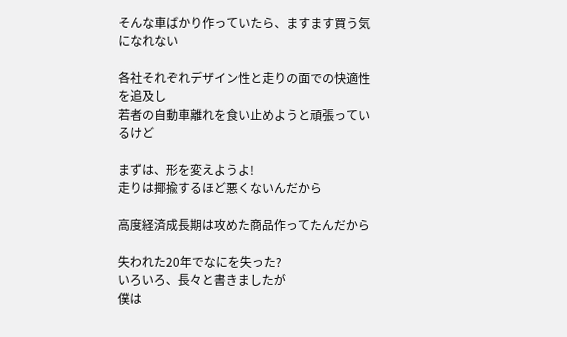そんな車ばかり作っていたら、ますます買う気になれない

各社それぞれデザイン性と走りの面での快適性を追及し
若者の自動車離れを食い止めようと頑張っているけど

まずは、形を変えようよ!
走りは揶揄するほど悪くないんだから

高度経済成長期は攻めた商品作ってたんだから

失われた20年でなにを失った?
いろいろ、長々と書きましたが
僕は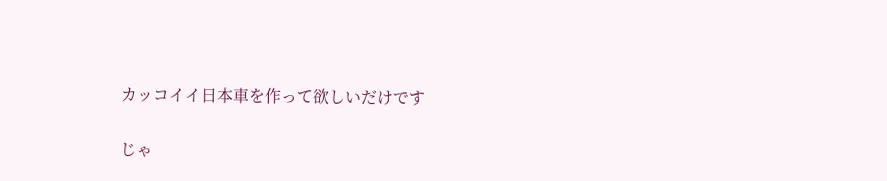カッコイイ日本車を作って欲しいだけです

じゃ